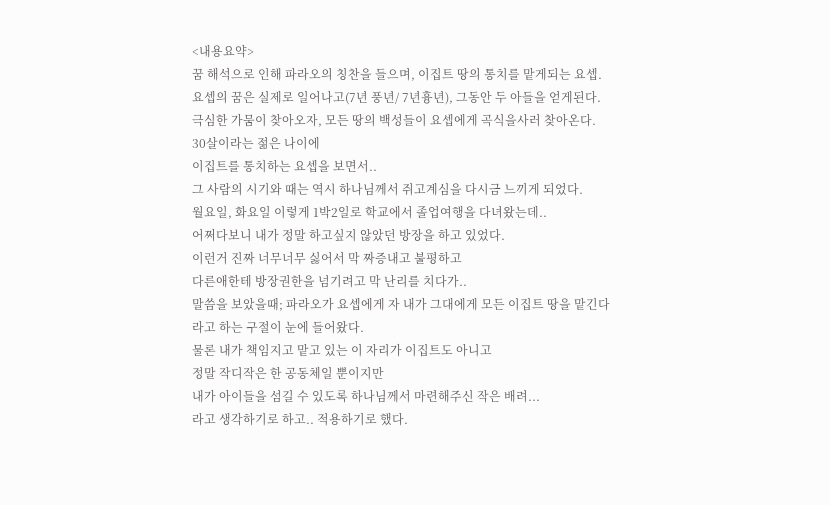<내용요약>
꿈 해석으로 인해 파라오의 칭찬을 들으며, 이집트 땅의 통치를 맡게되는 요셉.
요셉의 꿈은 실제로 일어나고(7년 풍년/ 7년흉년), 그동안 두 아들을 얻게된다.
극심한 가뭄이 찾아오자, 모든 땅의 백성들이 요셉에게 곡식을사러 찾아온다.
30살이라는 젊은 나이에
이집트를 통치하는 요셉을 보면서..
그 사람의 시기와 때는 역시 하나님께서 쥐고계심을 다시금 느끼게 되었다.
월요일, 화요일 이렇게 1박2일로 학교에서 졸업여행을 다녀왔는데..
어쩌다보니 내가 정말 하고싶지 않았던 방장을 하고 있었다.
이런거 진짜 너무너무 싫어서 막 짜증내고 불평하고
다른애한테 방장권한을 넘기려고 막 난리를 치다가..
말씀을 보았을때; 파라오가 요셉에게 자 내가 그대에게 모든 이집트 땅을 맡긴다
라고 하는 구절이 눈에 들어왔다.
물론 내가 책임지고 맡고 있는 이 자리가 이집트도 아니고
정말 작디작은 한 공동체일 뿐이지만
내가 아이들을 섬길 수 있도록 하나님께서 마련해주신 작은 배려...
라고 생각하기로 하고.. 적용하기로 했다.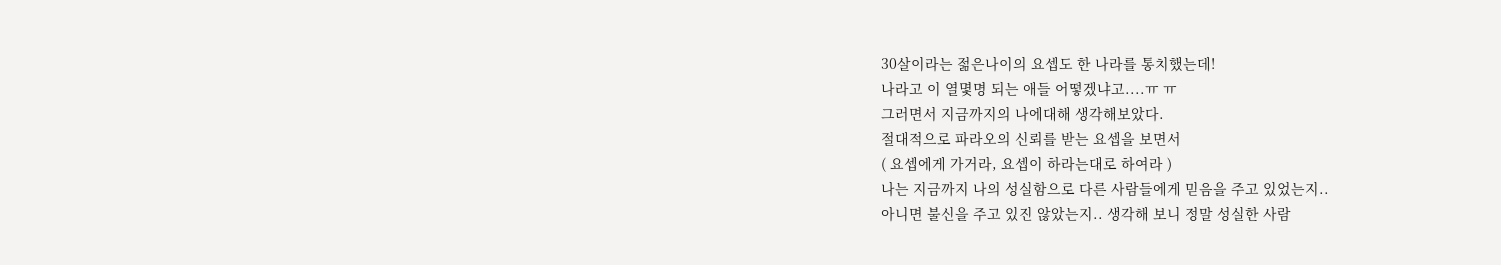30살이라는 젊은나이의 요셉도 한 나라를 통치했는데!
나라고 이 열몇명 되는 애들 어떻겠냐고....ㅠ ㅠ
그러면서 지금까지의 나에대해 생각해보았다.
절대적으로 파라오의 신뢰를 받는 요셉을 보면서
( 요셉에게 가거라, 요셉이 하라는대로 하여라 )
나는 지금까지 나의 성실함으로 다른 사람들에게 믿음을 주고 있었는지..
아니면 불신을 주고 있진 않았는지.. 생각해 보니 정말 성실한 사람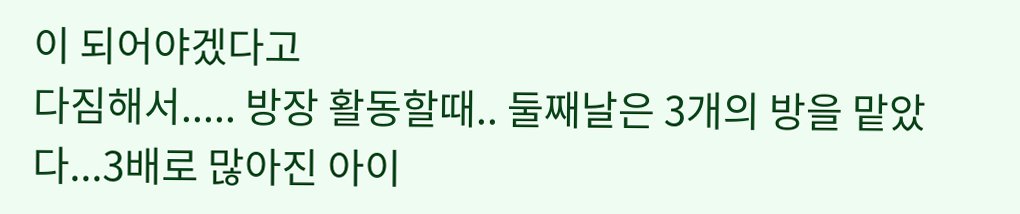이 되어야겠다고
다짐해서..... 방장 활동할때.. 둘째날은 3개의 방을 맡았다...3배로 많아진 아이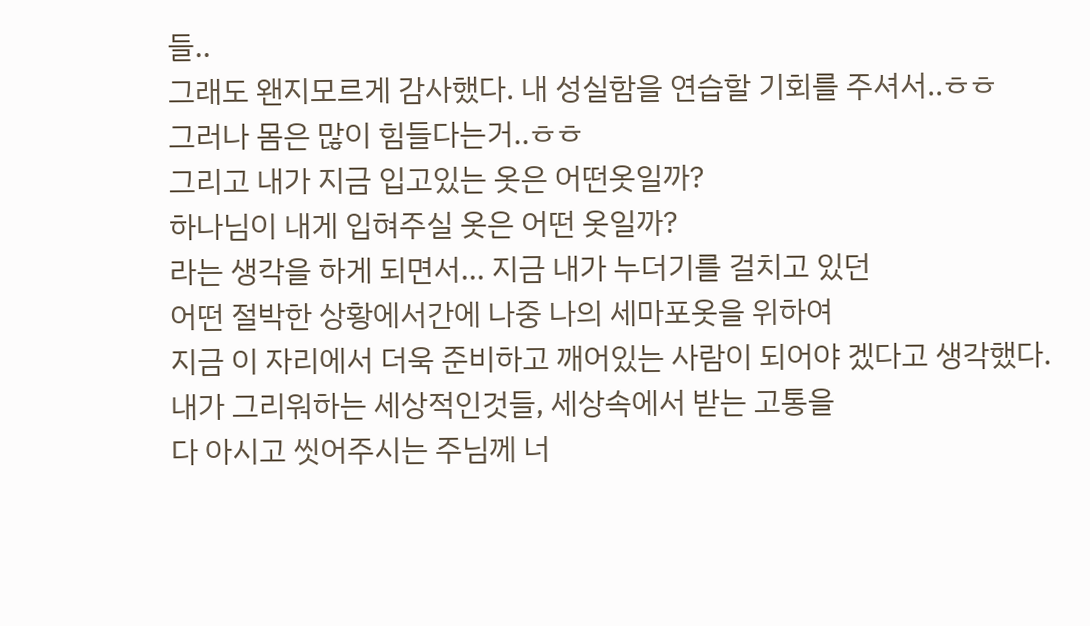들..
그래도 왠지모르게 감사했다. 내 성실함을 연습할 기회를 주셔서..ㅎㅎ
그러나 몸은 많이 힘들다는거..ㅎㅎ
그리고 내가 지금 입고있는 옷은 어떤옷일까?
하나님이 내게 입혀주실 옷은 어떤 옷일까?
라는 생각을 하게 되면서... 지금 내가 누더기를 걸치고 있던
어떤 절박한 상황에서간에 나중 나의 세마포옷을 위하여
지금 이 자리에서 더욱 준비하고 깨어있는 사람이 되어야 겠다고 생각했다.
내가 그리워하는 세상적인것들, 세상속에서 받는 고통을
다 아시고 씻어주시는 주님께 너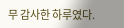무 감사한 하루였다.